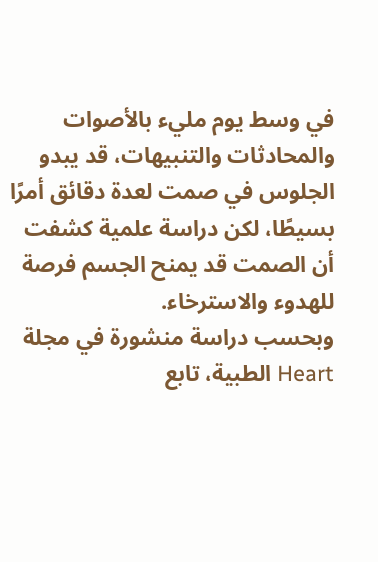في وسط يوم مليء بالأصوات والمحادثات والتنبيهات، قد يبدو الجلوس في صمت لعدة دقائق أمرًا بسيطًا، لكن دراسة علمية كشفت أن الصمت قد يمنح الجسم فرصة للهدوء والاسترخاء.
وبحسب دراسة منشورة في مجلة Heart الطبية، تابع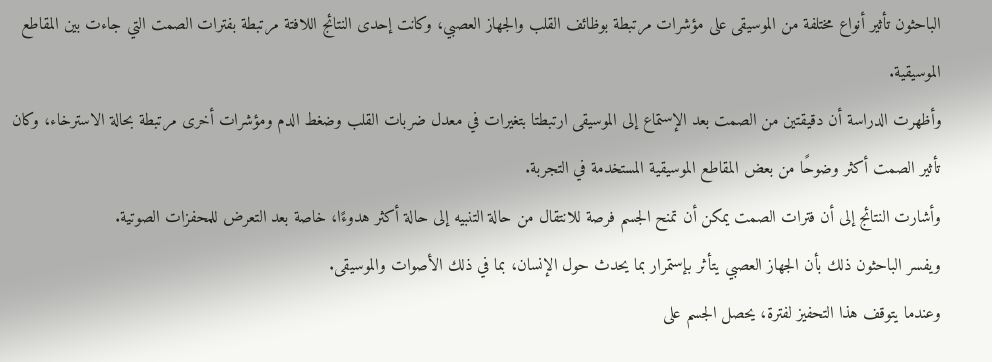الباحثون تأثير أنواع مختلفة من الموسيقى على مؤشرات مرتبطة بوظائف القلب والجهاز العصبي، وكانت إحدى النتائج اللافتة مرتبطة بفترات الصمت التي جاءت بين المقاطع الموسيقية.
وأظهرت الدراسة أن دقيقتين من الصمت بعد الإستماع إلى الموسيقى ارتبطتا بتغيرات في معدل ضربات القلب وضغط الدم ومؤشرات أخرى مرتبطة بحالة الاسترخاء، وكان تأثير الصمت أكثر وضوحًا من بعض المقاطع الموسيقية المستخدمة في التجربة.
وأشارت النتائج إلى أن فترات الصمت يمكن أن تمنح الجسم فرصة للانتقال من حالة التنبيه إلى حالة أكثر هدوءًا، خاصة بعد التعرض للمحفزات الصوتية.
ويفسر الباحثون ذلك بأن الجهاز العصبي يتأثر بإستمرار بما يحدث حول الإنسان، بما في ذلك الأصوات والموسيقى.
وعندما يتوقف هذا التحفيز لفترة، يحصل الجسم على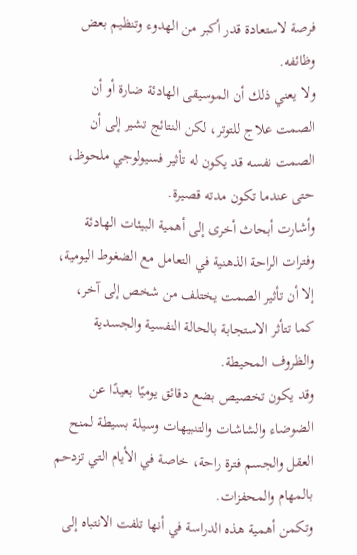فرصة لاستعادة قدر أكبر من الهدوء وتنظيم بعض وظائفه.
ولا يعني ذلك أن الموسيقى الهادئة ضارة أو أن الصمت علاج للتوتر، لكن النتائج تشير إلى أن الصمت نفسه قد يكون له تأثير فسيولوجي ملحوظ، حتى عندما تكون مدته قصيرة.
وأشارت أبحاث أخرى إلى أهمية البيئات الهادئة وفترات الراحة الذهنية في التعامل مع الضغوط اليومية، إلا أن تأثير الصمت يختلف من شخص إلى آخر، كما تتأثر الاستجابة بالحالة النفسية والجسدية والظروف المحيطة.
وقد يكون تخصيص بضع دقائق يوميًا بعيدًا عن الضوضاء والشاشات والتنبيهات وسيلة بسيطة لمنح العقل والجسم فترة راحة، خاصة في الأيام التي تزدحم بالمهام والمحفزات.
وتكمن أهمية هذه الدراسة في أنها تلفت الانتباه إلى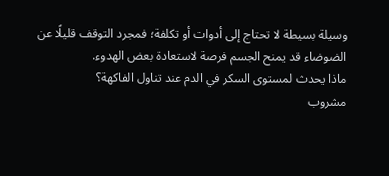وسيلة بسيطة لا تحتاج إلى أدوات أو تكلفة؛ فمجرد التوقف قليلًا عن الضوضاء قد يمنح الجسم فرصة لاستعادة بعض الهدوء.
ماذا يحدث لمستوى السكر في الدم عند تناول الفاكهة؟
مشروب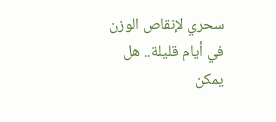سحري لإنقاص الوزن في أيام قليلة.. هل يمكن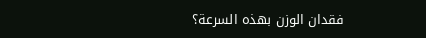فقدان الوزن بهذه السرعة؟